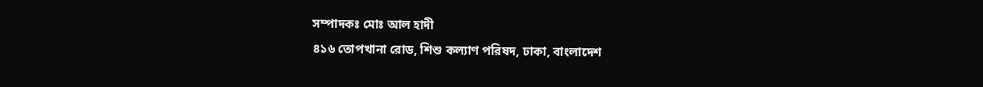সম্পাদকঃ মোঃ আল হাদী
৪১৬ তোপখানা রোড, শিশু কল্যাণ পরিষদ, ঢাকা, বাংলাদেশ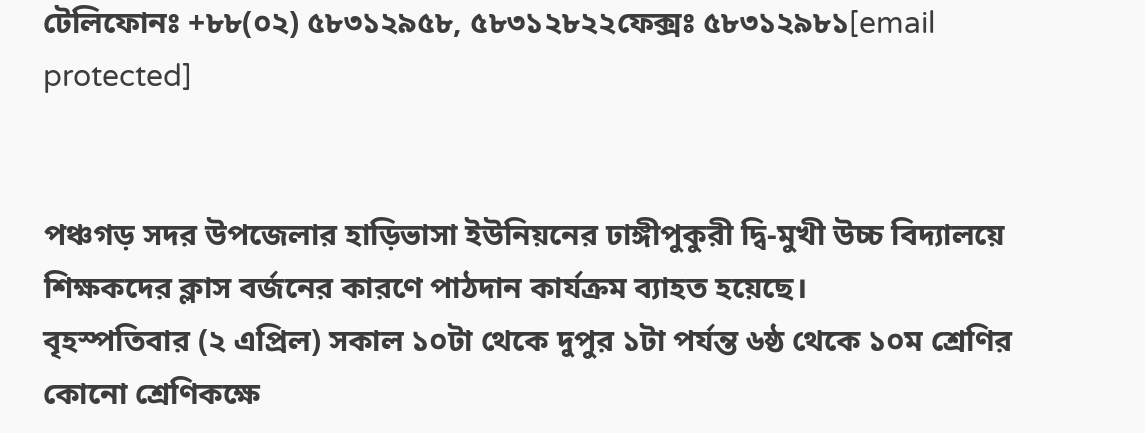টেলিফোনঃ +৮৮(০২) ৫৮৩১২৯৫৮, ৫৮৩১২৮২২ফেক্সঃ ৫৮৩১২৯৮১[email protected]


পঞ্চগড় সদর উপজেলার হাড়িভাসা ইউনিয়নের ঢাঙ্গীপুকুরী দ্বি-মুখী উচ্চ বিদ্যালয়ে শিক্ষকদের ক্লাস বর্জনের কারণে পাঠদান কার্যক্রম ব্যাহত হয়েছে।
বৃহস্পতিবার (২ এপ্রিল) সকাল ১০টা থেকে দুপুর ১টা পর্যন্ত ৬ষ্ঠ থেকে ১০ম শ্রেণির কোনো শ্রেণিকক্ষে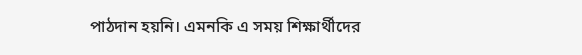পাঠদান হয়নি। এমনকি এ সময় শিক্ষার্থীদের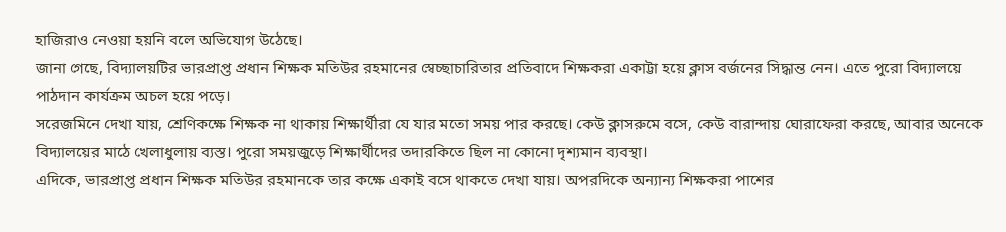হাজিরাও নেওয়া হয়নি বলে অভিযোগ উঠেছে।
জানা গেছে, বিদ্যালয়টির ভারপ্রাপ্ত প্রধান শিক্ষক মতিউর রহমানের স্বেচ্ছাচারিতার প্রতিবাদে শিক্ষকরা একাট্টা হয়ে ক্লাস বর্জনের সিদ্ধান্ত নেন। এতে পুরো বিদ্যালয়ে পাঠদান কার্যক্রম অচল হয়ে পড়ে।
সরেজমিনে দেখা যায়, শ্রেণিকক্ষে শিক্ষক না থাকায় শিক্ষার্থীরা যে যার মতো সময় পার করছে। কেউ ক্লাসরুমে বসে, কেউ বারান্দায় ঘোরাফেরা করছে, আবার অনেকে বিদ্যালয়ের মাঠে খেলাধুলায় ব্যস্ত। পুরো সময়জুড়ে শিক্ষার্থীদের তদারকিতে ছিল না কোনো দৃশ্যমান ব্যবস্থা।
এদিকে, ভারপ্রাপ্ত প্রধান শিক্ষক মতিউর রহমানকে তার কক্ষে একাই বসে থাকতে দেখা যায়। অপরদিকে অন্যান্য শিক্ষকরা পাশের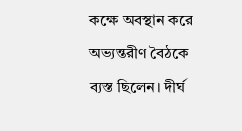কক্ষে অবস্থান করে অভ্যন্তরীণ বৈঠকে ব্যস্ত ছিলেন। দীর্ঘ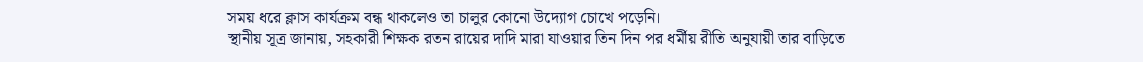সময় ধরে ক্লাস কার্যক্রম বন্ধ থাকলেও তা চালুর কোনো উদ্যোগ চোখে পড়েনি।
স্থানীয় সূত্র জানায়, সহকারী শিক্ষক রতন রায়ের দাদি মারা যাওয়ার তিন দিন পর ধর্মীয় রীতি অনুযায়ী তার বাড়িতে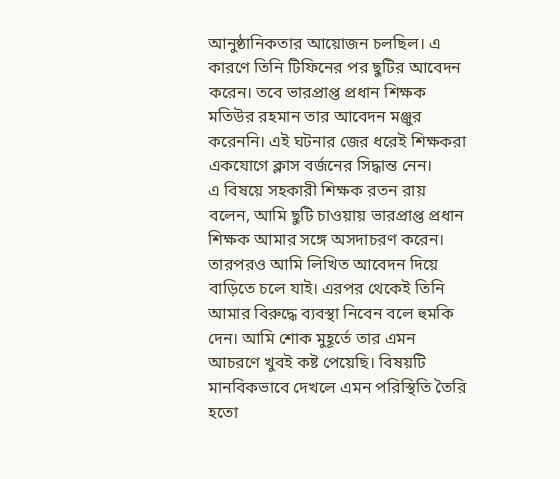আনুষ্ঠানিকতার আয়োজন চলছিল। এ কারণে তিনি টিফিনের পর ছুটির আবেদন করেন। তবে ভারপ্রাপ্ত প্রধান শিক্ষক মতিউর রহমান তার আবেদন মঞ্জুর করেননি। এই ঘটনার জের ধরেই শিক্ষকরা একযোগে ক্লাস বর্জনের সিদ্ধান্ত নেন।
এ বিষয়ে সহকারী শিক্ষক রতন রায় বলেন, আমি ছুটি চাওয়ায় ভারপ্রাপ্ত প্রধান শিক্ষক আমার সঙ্গে অসদাচরণ করেন। তারপরও আমি লিখিত আবেদন দিয়ে বাড়িতে চলে যাই। এরপর থেকেই তিনি আমার বিরুদ্ধে ব্যবস্থা নিবেন বলে হুমকি দেন। আমি শোক মুহূর্তে তার এমন আচরণে খুবই কষ্ট পেয়েছি। বিষয়টি মানবিকভাবে দেখলে এমন পরিস্থিতি তৈরি হতো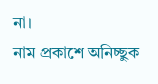না।
নাম প্রকাশে অনিচ্ছুক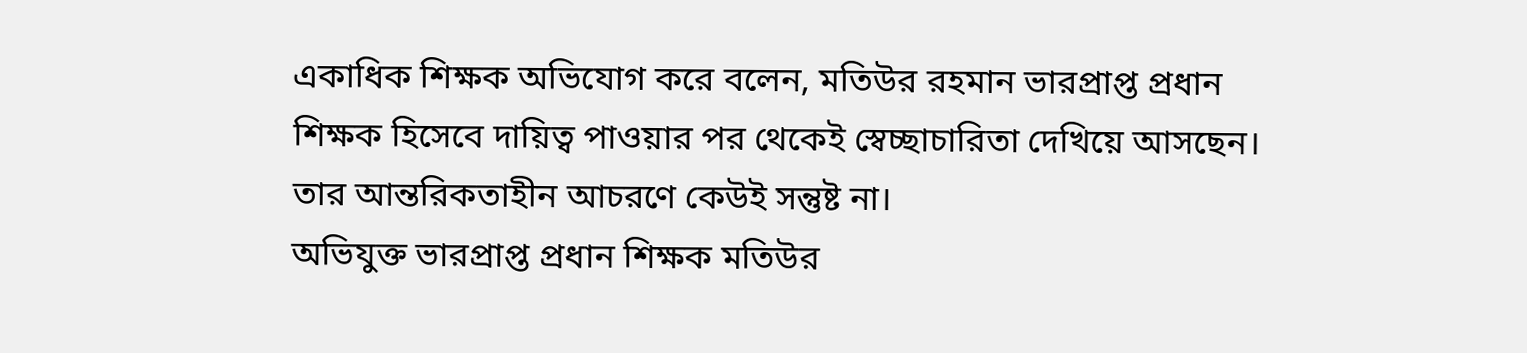একাধিক শিক্ষক অভিযোগ করে বলেন, মতিউর রহমান ভারপ্রাপ্ত প্রধান শিক্ষক হিসেবে দায়িত্ব পাওয়ার পর থেকেই স্বেচ্ছাচারিতা দেখিয়ে আসছেন। তার আন্তরিকতাহীন আচরণে কেউই সন্তুষ্ট না।
অভিযুক্ত ভারপ্রাপ্ত প্রধান শিক্ষক মতিউর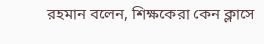রহমান বলেন, শিক্ষকেরা কেন ক্লাসে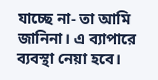যাচ্ছে না- তা আমি জানিনা। এ ব্যাপারে ব্যবস্থা নেয়া হবে।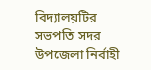বিদ্যালয়টির সভপতি সদর উপজেলা নির্বাহী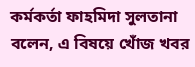কর্মকর্তা ফাহমিদা সুলতানা বলেন, এ বিষয়ে খোঁজ খবর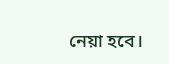নেয়া হবে।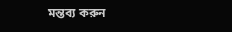মন্তব্য করুন